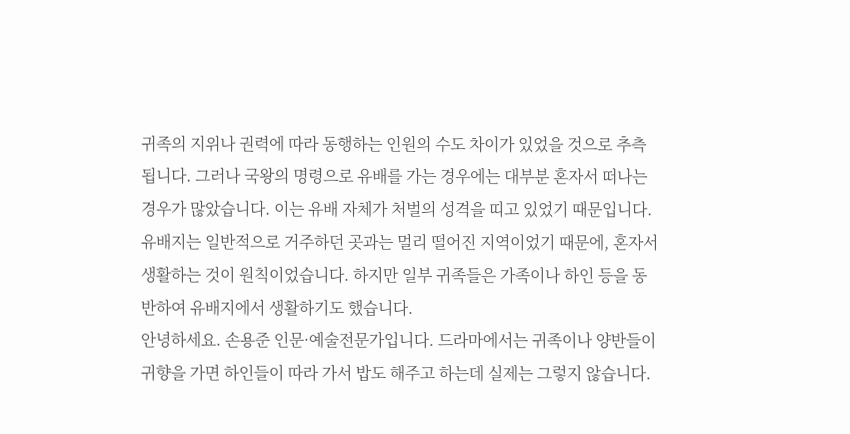귀족의 지위나 권력에 따라 동행하는 인원의 수도 차이가 있었을 것으로 추측됩니다. 그러나 국왕의 명령으로 유배를 가는 경우에는 대부분 혼자서 떠나는 경우가 많았습니다. 이는 유배 자체가 처벌의 성격을 띠고 있었기 때문입니다. 유배지는 일반적으로 거주하던 곳과는 멀리 떨어진 지역이었기 때문에, 혼자서 생활하는 것이 원칙이었습니다. 하지만 일부 귀족들은 가족이나 하인 등을 동반하여 유배지에서 생활하기도 했습니다.
안녕하세요. 손용준 인문·예술전문가입니다. 드라마에서는 귀족이나 양반들이 귀향을 가면 하인들이 따라 가서 밥도 해주고 하는데 실제는 그렇지 않습니다.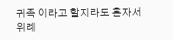귀족 이라고 할지라도 혼자서 위례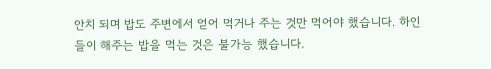안치 되며 밥도 주변에서 얻어 먹거나 주는 것만 먹어야 했습니다. 하인들이 해주는 밥을 먹는 것은 불가능 했습니다.